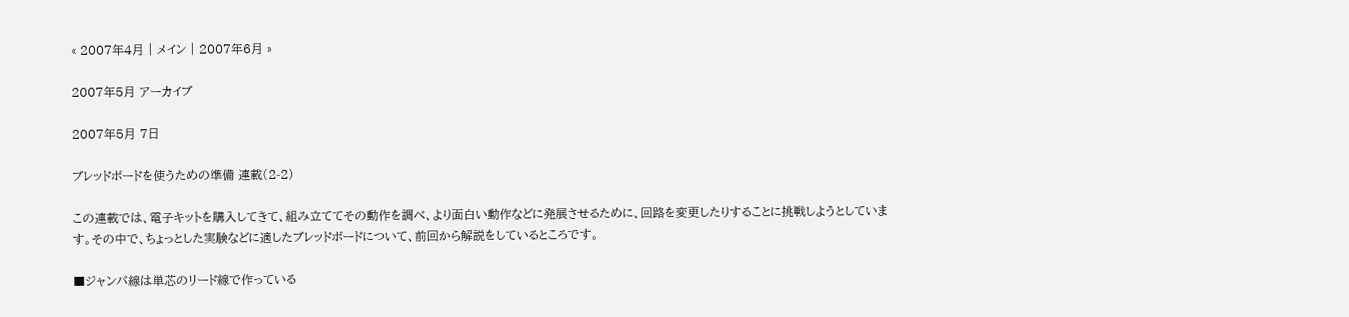« 2007年4月 | メイン | 2007年6月 »

2007年5月 アーカイブ

2007年5月 7日

ブレッドボードを使うための準備 連載(2-2)

この連載では、電子キットを購入してきて、組み立ててその動作を調べ、より面白い動作などに発展させるために、回路を変更したりすることに挑戦しようとしています。その中で、ちょっとした実験などに適したブレッドボードについて、前回から解説をしているところです。

■ジャンパ線は単芯のリード線で作っている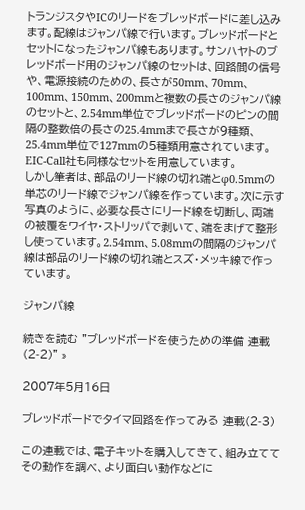トランジスタやICのリードをブレッドボードに差し込みます。配線はジャンパ線で行います。ブレッドボードとセットになったジャンパ線もあります。サンハヤトのブレッドボード用のジャンパ線のセットは、回路間の信号や、電源接続のための、長さが50mm、70mm、100mm、150mm、200mmと複数の長さのジャンパ線のセットと、2.54mm単位でブレッドボードのピンの間隔の整数倍の長さの25.4mmまで長さが9種類、25.4mm単位で127mmの5種類用意されています。EIC-Call社も同様なセットを用意しています。
しかし筆者は、部品のリード線の切れ端とφ0.5mmの単芯のリード線でジャンパ線を作っています。次に示す写真のように、必要な長さにリード線を切断し、両端の被覆をワイヤ・ストリッパで剥いて、端をまげて整形し使っています。2.54mm、5.08mmの間隔のジャンパ線は部品のリード線の切れ端とスズ・メッキ線で作っています。

ジャンパ線

続きを読む "ブレッドボードを使うための準備 連載(2-2)" »

2007年5月16日

ブレッドボードでタイマ回路を作ってみる 連載(2-3)

この連載では、電子キットを購入してきて、組み立ててその動作を調べ、より面白い動作などに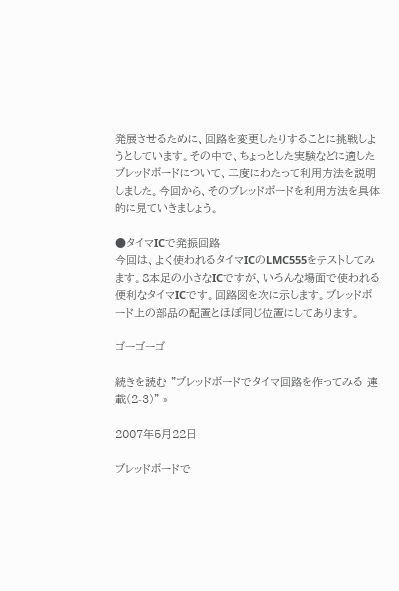発展させるために、回路を変更したりすることに挑戦しようとしています。その中で、ちょっとした実験などに適したブレッドボードについて、二度にわたって利用方法を説明しました。今回から、そのブレッドボードを利用方法を具体的に見ていきましょう。

●タイマICで発振回路
今回は、よく使われるタイマICのLMC555をテストしてみます。8本足の小さなICですが、いろんな場面で使われる便利なタイマICです。回路図を次に示します。ブレッドボード上の部品の配置とほぼ同じ位置にしてあります。

ゴーゴーゴ

続きを読む "ブレッドボードでタイマ回路を作ってみる 連載(2-3)" »

2007年5月22日

ブレッドボードで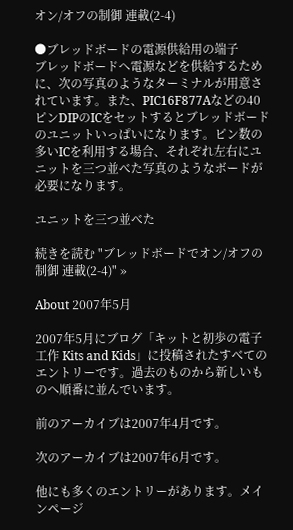オン/オフの制御 連載(2-4)

●ブレッドボードの電源供給用の端子
ブレッドボードへ電源などを供給するために、次の写真のようなターミナルが用意されています。また、PIC16F877Aなどの40ピンDIPのICをセットするとブレッドボードのユニットいっぱいになります。ピン数の多いICを利用する場合、それぞれ左右にユニットを三つ並べた写真のようなボードが必要になります。

ユニットを三つ並べた

続きを読む "ブレッドボードでオン/オフの制御 連載(2-4)" »

About 2007年5月

2007年5月にブログ「キットと初歩の電子工作 Kits and Kids」に投稿されたすべてのエントリーです。過去のものから新しいものへ順番に並んでいます。

前のアーカイブは2007年4月です。

次のアーカイブは2007年6月です。

他にも多くのエントリーがあります。メインページ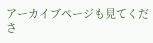アーカイブページも見てくださ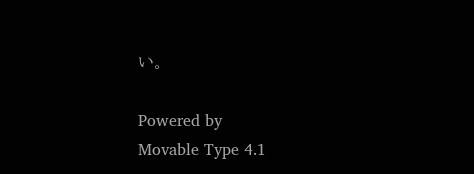い。

Powered by
Movable Type 4.1